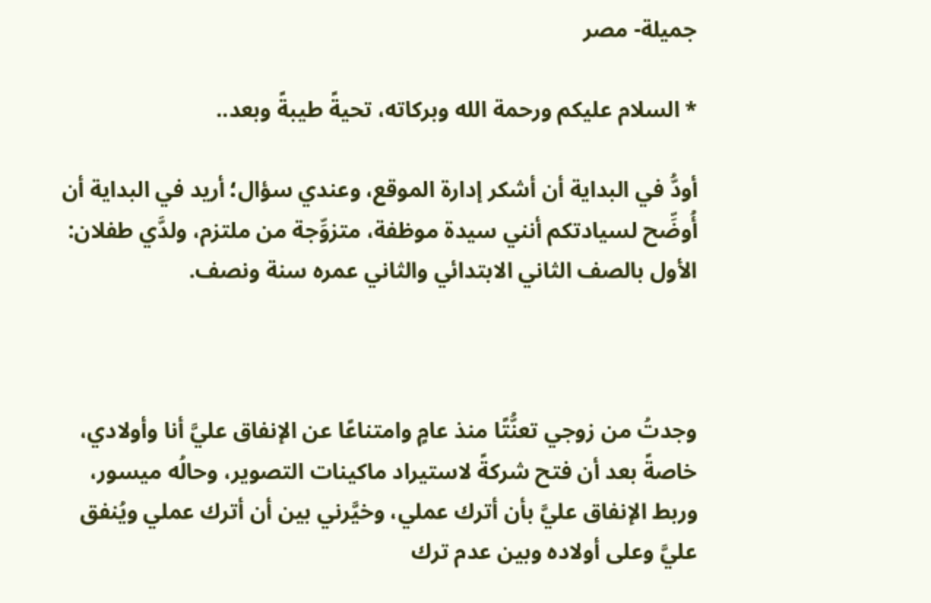جميلة- مصر

* السلام عليكم ورحمة الله وبركاته، تحيةً طيبةً وبعد..

أودُّ في البداية أن أشكر إدارة الموقع، وعندي سؤال؛ أريد في البداية أن أُوضِّح لسيادتكم أنني سيدة موظفة، متزوِّجة من ملتزم، ولدَّي طفلان: الأول بالصف الثاني الابتدائي والثاني عمره سنة ونصف.



وجدتُ من زوجي تعنُّتًا منذ عامٍ وامتناعًا عن الإنفاق عليَّ أنا وأولادي، خاصةً بعد أن فتح شركةً لاستيراد ماكينات التصوير، وحالُه ميسور، وربط الإنفاق عليَّ بأن أترك عملي، وخيَّرني بين أن أترك عملي ويُنفق عليَّ وعلى أولاده وبين عدم ترك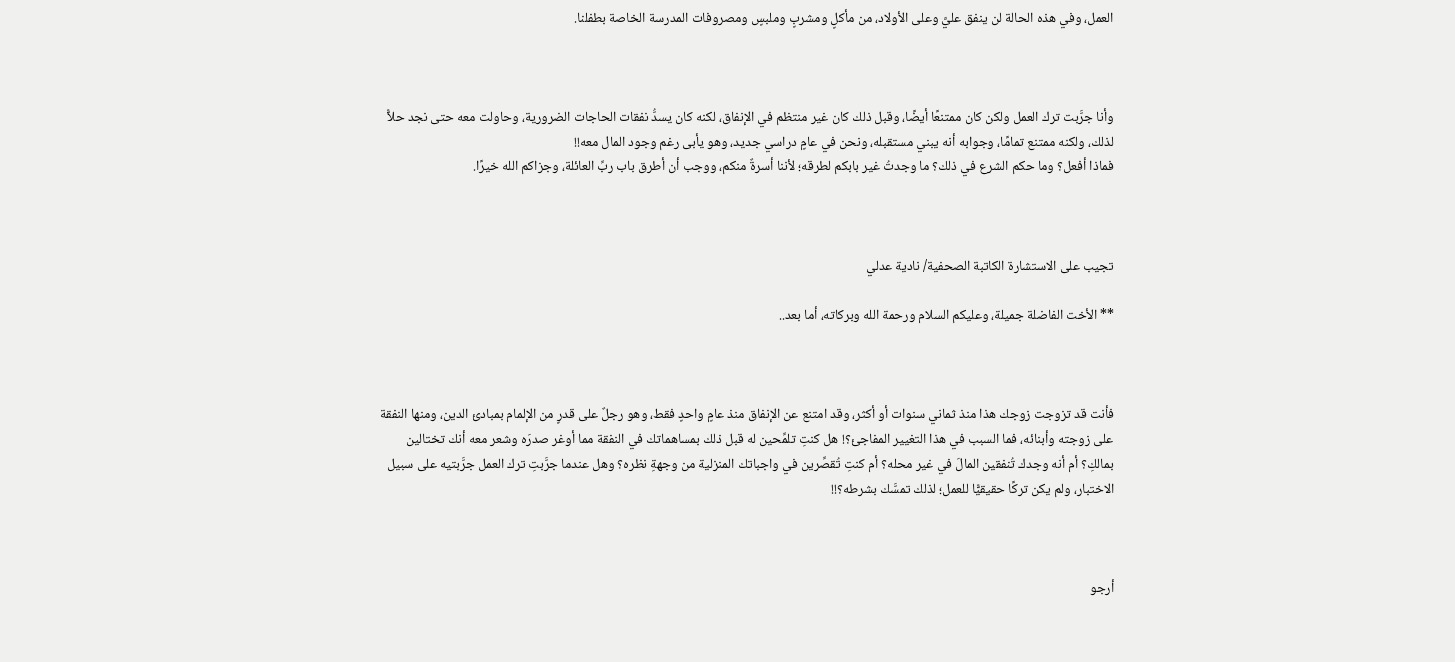العمل، وفي هذه الحالة لن ينفق عليَّ وعلى الأولاد، من مأكلٍ ومشربٍ وملبسٍ ومصروفات المدرسة الخاصة بطفلنا.



وأنا جرَّبت ترك العمل ولكن كان ممتنعًا أيضًا، وقبل ذلك كان غير منتظم في الإنفاق، لكنه كان يسدُّ نفقات الحاجات الضرورية، وحاولت معه حتى نجد حلاًّ لذلك، ولكنه ممتنع تمامًا، وجوابه أنه يبني مستقبله، ونحن في عامٍ دراسي جديد، وهو يأبى رغم وجود المال معه!!
فماذا أفعل؟ وما حكم الشرع في ذلك؟ ما وجدتُ غير بابكم لطرقه؛ لأننا أسرةٌ منكم، ووجب أن أطرق باب ربِّ العائلة، وجزاكم الله خيرًا.



تجيب على الاستشارة الكاتبة الصحفية/ نادية عدلي

** الأخت الفاضلة جميلة، وعليكم السلام ورحمة الله وبركاته، أما بعد..



فأنت قد تزوجت زوجك هذا منذ ثماني سنوات أو أكثر، وقد امتنع عن الإنفاق منذ عامٍ واحدٍ فقط، وهو رجلٌ على قدرٍ من الإلمام بمبادئ الدين، ومنها النفقة على زوجته وأبنائه، فما السبب في هذا التغيير المفاجئ؟! هل كنتِ تلمِّحين له قبل ذلك بمساهماتك في النفقة مما أوغر صدرَه وشعر معه أنك تختالين بمالكِ؟ أم أنه وجدك تُنفقين المالَ في غير محله؟ أم كنتِ تُقصِّرين في واجباتك المنزلية من وجهةِ نظره؟ وهل عندما جرَّبتِ ترك العمل جرَّبتيه على سبيل الاختبار، ولم يكن تركًا حقيقيًّا للعمل؛ لذلك تمسَّك بشرطه؟!!



أرجو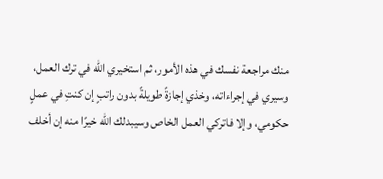منك مراجعة نفسك في هذه الأمور، ثم استخيري الله في ترك العمل، وسيري في إجراءاته، وخذي إجازةً طويلةً بدون راتبٍ إن كنتِ في عملٍ حكومي، وإلا فاتركي العمل الخاص وسيبدلك الله خيرًا منه إن أخلف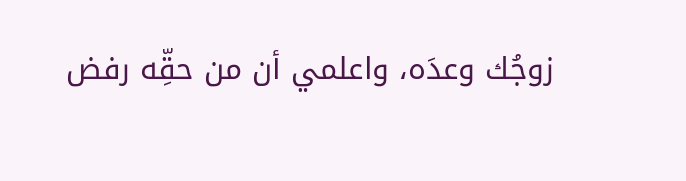زوجُك وعدَه، واعلمي أن من حقِّه رفض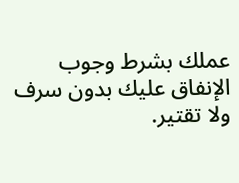عملك بشرط وجوب الإنفاق عليك بدون سرف ولا تقتير.